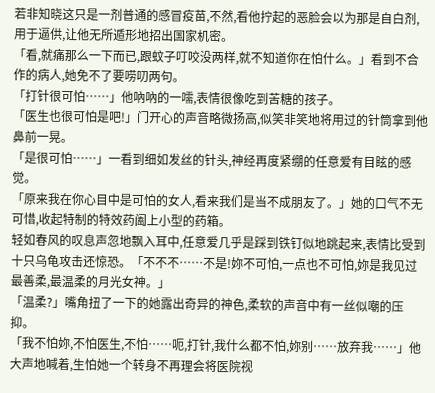若非知晓这只是一剂普通的感冒疫苗,不然,看他拧起的恶脸会以为那是自白剂,用于逼供,让他无所遁形地招出国家机密。
「看,就痛那么一下而已,跟蚊子叮咬没两样,就不知道你在怕什么。」看到不合作的病人,她免不了要唠叨两句。
「打针很可怕……」他吶吶的一嚅,表情很像吃到苦糖的孩子。
「医生也很可怕是吧!」门开心的声音略微扬高,似笑非笑地将用过的针筒拿到他鼻前一晃。
「是很可怕……」一看到细如发丝的针头,神经再度紧绷的任意爱有目眩的感觉。
「原来我在你心目中是可怕的女人,看来我们是当不成朋友了。」她的口气不无可惜,收起特制的特效药阖上小型的药箱。
轻如春风的叹息声忽地飘入耳中,任意爱几乎是踩到铁钉似地跳起来,表情比受到十只乌龟攻击还惊恐。「不不不……不是!妳不可怕,一点也不可怕,妳是我见过最善柔,最温柔的月光女神。」
「温柔?」嘴角扭了一下的她露出奇异的神色,柔软的声音中有一丝似嘲的压抑。
「我不怕妳,不怕医生,不怕……呃,打针,我什么都不怕,妳别……放弃我……」他大声地喊着,生怕她一个转身不再理会将医院视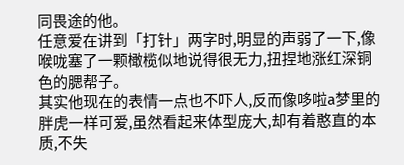同畏途的他。
任意爱在讲到「打针」两字时,明显的声弱了一下,像喉咙塞了一颗橄榄似地说得很无力,扭捏地涨红深铜色的腮帮子。
其实他现在的表情一点也不吓人,反而像哆啦a梦里的胖虎一样可爱,虽然看起来体型庞大,却有着憨直的本质,不失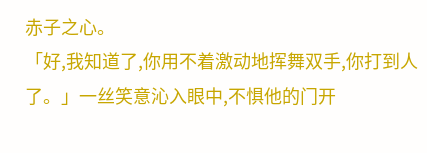赤子之心。
「好,我知道了,你用不着激动地挥舞双手,你打到人了。」一丝笑意沁入眼中,不惧他的门开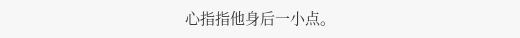心指指他身后一小点。